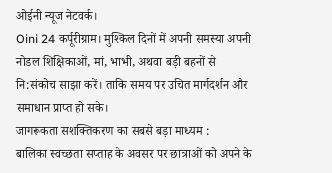ओईनी न्यूज नेटवर्क।
Oini 24 कर्पूरीग्राम। मुश्किल दिनों में अपनी समस्या अपनी नोडल शिक्षिकाओं, मां, भाभी, अथवा बड़ी बहनों से नि:संकोच साझा करें। ताकि समय पर उचित मार्गदर्शन और समाधान प्राप्त हो सके।
जागरूकता सशक्तिकरण का सबसे बड़ा माध्यम :
बालिका स्वच्छता सप्ताह के अवसर पर छात्राओं को अपने के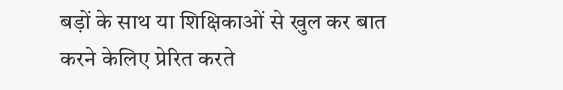बड़ों के साथ या शिक्षिकाओं से खुल कर बात करने केलिए प्रेरित करते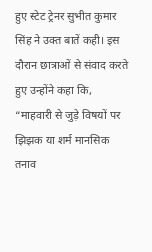हुए स्टेट ट्रेनर सुभीत कुमार सिंह ने उक्त बातें कही। इस दौरान छात्राओं से संवाद करते हुए उन्होंने कहा कि, “माहवारी से जुड़े विषयों पर झिझक या शर्म मानसिक तनाव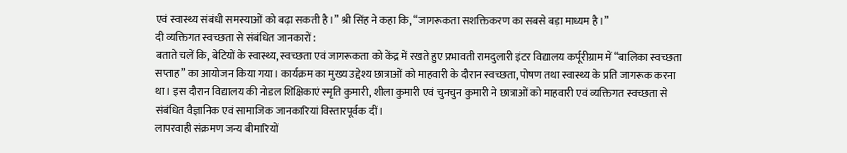एवं स्वास्थ्य संबंधी समस्याओं को बढ़ा सकती है।” श्री सिंह ने कहा कि, “जागरूकता सशक्तिकरण का सबसे बड़ा माध्यम है।”
दी व्यक्तिगत स्वच्छता से संबंधित जानकारों :
बताते चलें कि, बेटियों के स्वास्थ्य, स्वच्छता एवं जागरूकता को केंद्र में रखते हुए प्रभावती रामदुलारी इंटर विद्यालय कर्पूरीग्राम में “बालिका स्वच्छता सप्ताह” का आयोजन किया गया। कार्यक्रम का मुख्य उद्देश्य छात्राओं को माहवारी के दौरान स्वच्छता, पोषण तथा स्वास्थ्य के प्रति जागरूक करना था। इस दौरान विद्यालय की नोडल शिक्षिकाएं स्मृति कुमारी, शीला कुमारी एवं चुनचुन कुमारी ने छात्राओं को माहवारी एवं व्यक्तिगत स्वच्छता से संबंधित वैज्ञानिक एवं सामाजिक जानकारियां विस्तारपूर्वक दीं।
लापरवाही संक्रमण जन्य बीमारियों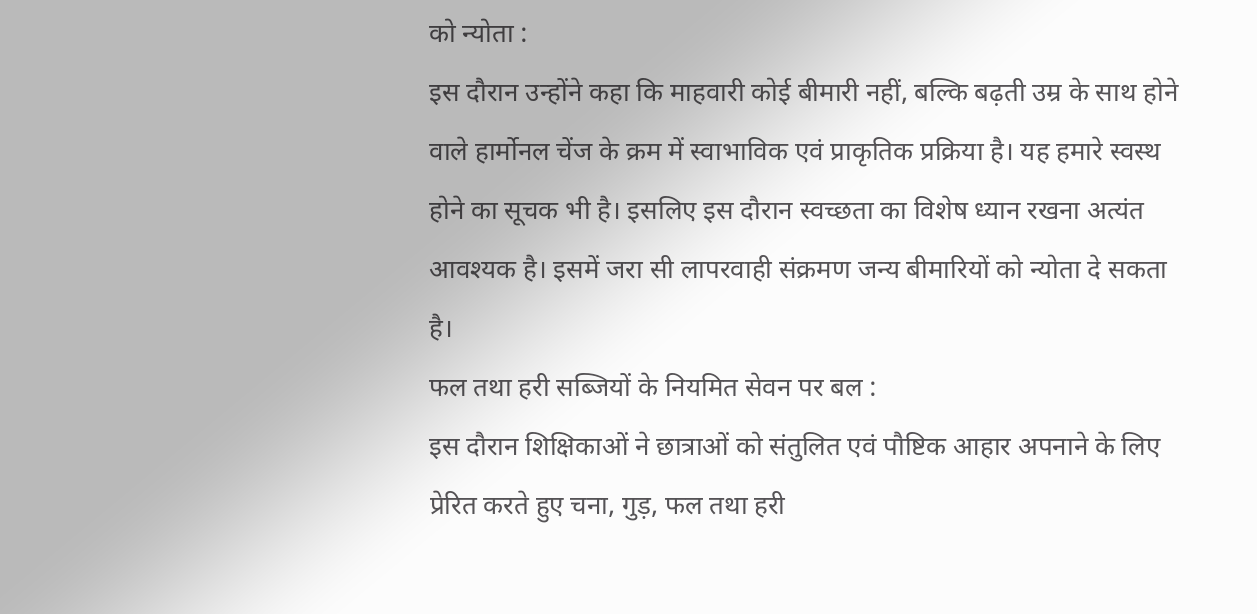को न्योता :
इस दौरान उन्होंने कहा कि माहवारी कोई बीमारी नहीं, बल्कि बढ़ती उम्र के साथ होने वाले हार्मोनल चेंज के क्रम में स्वाभाविक एवं प्राकृतिक प्रक्रिया है। यह हमारे स्वस्थ होने का सूचक भी है। इसलिए इस दौरान स्वच्छता का विशेष ध्यान रखना अत्यंत आवश्यक है। इसमें जरा सी लापरवाही संक्रमण जन्य बीमारियों को न्योता दे सकता है।
फल तथा हरी सब्जियों के नियमित सेवन पर बल :
इस दौरान शिक्षिकाओं ने छात्राओं को संतुलित एवं पौष्टिक आहार अपनाने के लिए प्रेरित करते हुए चना, गुड़, फल तथा हरी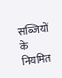सब्जियों के नियमित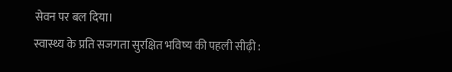सेवन पर बल दिया।
स्वास्थ्य के प्रति सजगता सुरक्षित भविष्य की पहली सीढ़ी :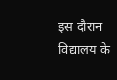इस दौरान विद्यालय के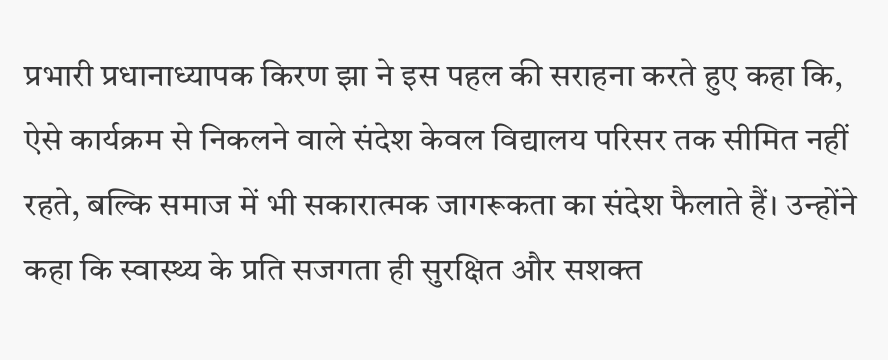प्रभारी प्रधानाध्यापक किरण झा ने इस पहल की सराहना करते हुए कहा कि, ऐसे कार्यक्रम से निकलने वाले संदेश केवल विद्यालय परिसर तक सीमित नहीं रहते, बल्कि समाज में भी सकारात्मक जागरूकता का संदेश फैलाते हैं। उन्होंने कहा कि स्वास्थ्य के प्रति सजगता ही सुरक्षित और सशक्त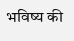भविष्य की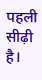पहली सीढ़ी है।